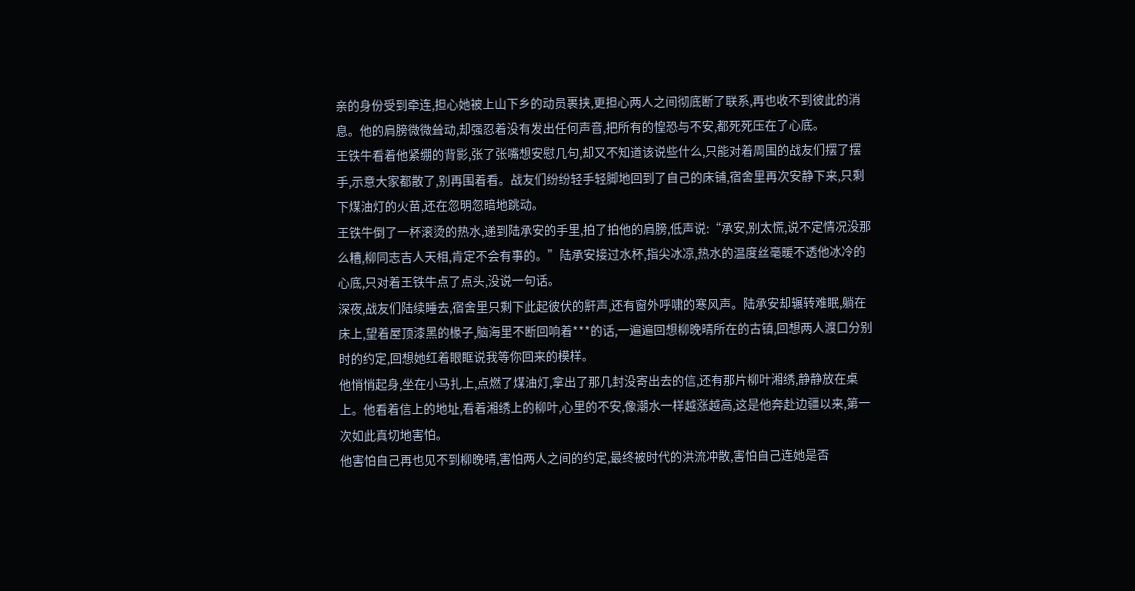亲的身份受到牵连,担心她被上山下乡的动员裹挟,更担心两人之间彻底断了联系,再也收不到彼此的消息。他的肩膀微微耸动,却强忍着没有发出任何声音,把所有的惶恐与不安,都死死压在了心底。
王铁牛看着他紧绷的背影,张了张嘴想安慰几句,却又不知道该说些什么,只能对着周围的战友们摆了摆手,示意大家都散了,别再围着看。战友们纷纷轻手轻脚地回到了自己的床铺,宿舍里再次安静下来,只剩下煤油灯的火苗,还在忽明忽暗地跳动。
王铁牛倒了一杯滚烫的热水,递到陆承安的手里,拍了拍他的肩膀,低声说:“承安,别太慌,说不定情况没那么糟,柳同志吉人天相,肯定不会有事的。”陆承安接过水杯,指尖冰凉,热水的温度丝毫暖不透他冰冷的心底,只对着王铁牛点了点头,没说一句话。
深夜,战友们陆续睡去,宿舍里只剩下此起彼伏的鼾声,还有窗外呼啸的寒风声。陆承安却辗转难眠,躺在床上,望着屋顶漆黑的椽子,脑海里不断回响着***的话,一遍遍回想柳晚晴所在的古镇,回想两人渡口分别时的约定,回想她红着眼眶说我等你回来的模样。
他悄悄起身,坐在小马扎上,点燃了煤油灯,拿出了那几封没寄出去的信,还有那片柳叶湘绣,静静放在桌上。他看着信上的地址,看着湘绣上的柳叶,心里的不安,像潮水一样越涨越高,这是他奔赴边疆以来,第一次如此真切地害怕。
他害怕自己再也见不到柳晚晴,害怕两人之间的约定,最终被时代的洪流冲散,害怕自己连她是否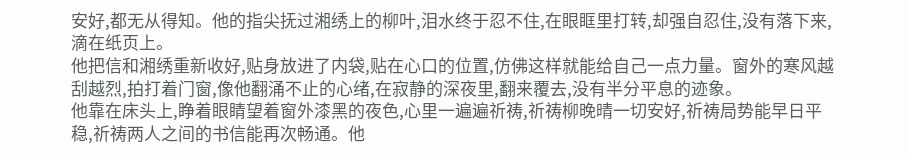安好,都无从得知。他的指尖抚过湘绣上的柳叶,泪水终于忍不住,在眼眶里打转,却强自忍住,没有落下来,滴在纸页上。
他把信和湘绣重新收好,贴身放进了内袋,贴在心口的位置,仿佛这样就能给自己一点力量。窗外的寒风越刮越烈,拍打着门窗,像他翻涌不止的心绪,在寂静的深夜里,翻来覆去,没有半分平息的迹象。
他靠在床头上,睁着眼睛望着窗外漆黑的夜色,心里一遍遍祈祷,祈祷柳晚晴一切安好,祈祷局势能早日平稳,祈祷两人之间的书信能再次畅通。他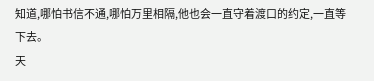知道,哪怕书信不通,哪怕万里相隔,他也会一直守着渡口的约定,一直等下去。
天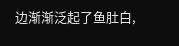边渐渐泛起了鱼肚白,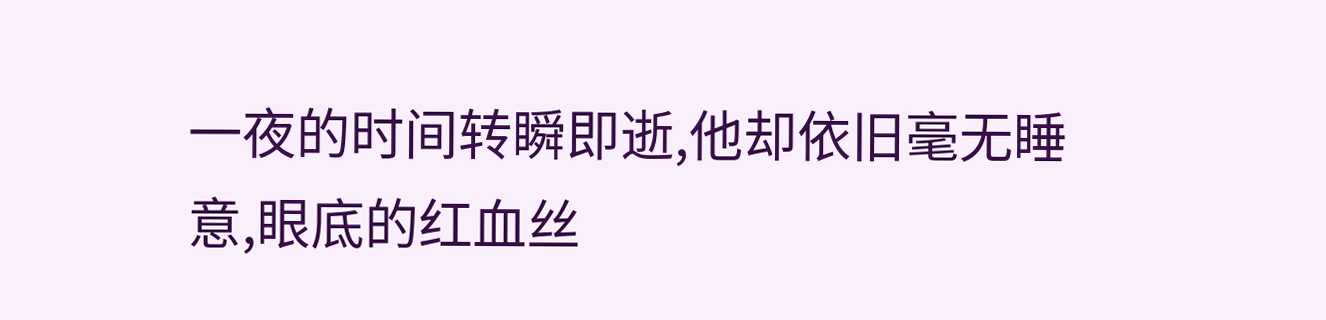一夜的时间转瞬即逝,他却依旧毫无睡意,眼底的红血丝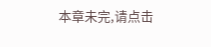本章未完,请点击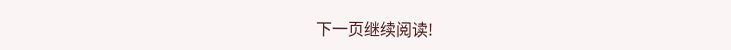下一页继续阅读!